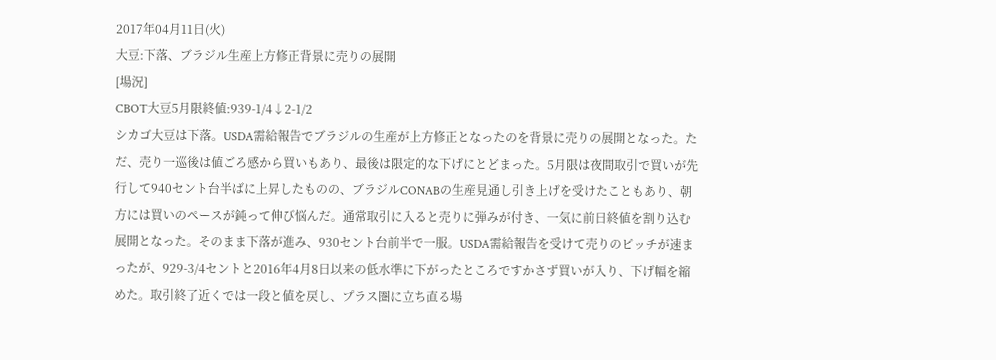2017年04月11日(火)
大豆:下落、ブラジル生産上方修正背景に売りの展開
[場況]
CBOT大豆5月限終値:939-1/4↓2-1/2
シカゴ大豆は下落。USDA需給報告でブラジルの生産が上方修正となったのを背景に売りの展開となった。ただ、売り一巡後は値ごろ感から買いもあり、最後は限定的な下げにとどまった。5月限は夜間取引で買いが先行して940セント台半ばに上昇したものの、ブラジルCONABの生産見通し引き上げを受けたこともあり、朝方には買いのペースが鈍って伸び悩んだ。通常取引に入ると売りに弾みが付き、一気に前日終値を割り込む展開となった。そのまま下落が進み、930セント台前半で一服。USDA需給報告を受けて売りのピッチが速まったが、929-3/4セントと2016年4月8日以来の低水準に下がったところですかさず買いが入り、下げ幅を縮めた。取引終了近くでは一段と値を戻し、プラス圏に立ち直る場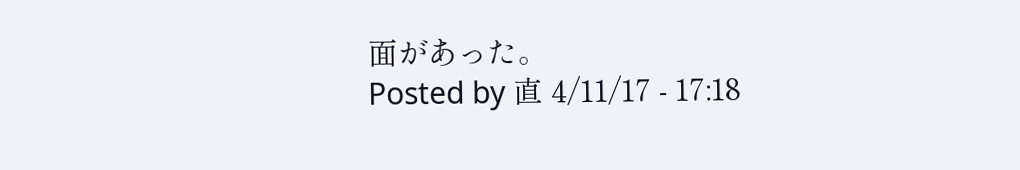面があった。
Posted by 直 4/11/17 - 17:18